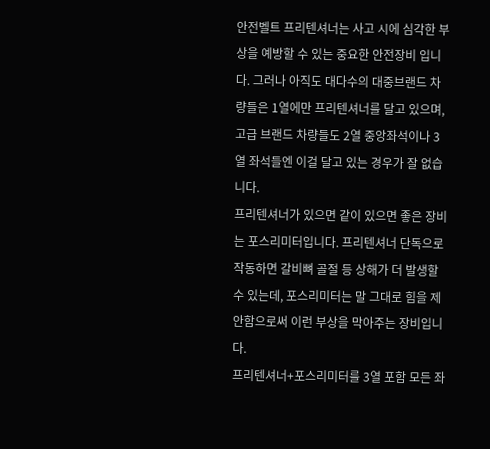안전벨트 프리텐셔너는 사고 시에 심각한 부상을 예방할 수 있는 중요한 안전장비 입니다. 그러나 아직도 대다수의 대중브랜드 차량들은 1열에만 프리텐셔너를 달고 있으며, 고급 브랜드 차량들도 2열 중앙좌석이나 3열 좌석들엔 이걸 달고 있는 경우가 잘 없습니다.
프리텐셔너가 있으면 같이 있으면 좋은 장비는 포스리미터입니다. 프리텐셔너 단독으로 작동하면 갈비뼈 골절 등 상해가 더 발생할 수 있는데, 포스리미터는 말 그대로 힘을 제안함으로써 이런 부상을 막아주는 장비입니다.
프리텐셔너+포스리미터를 3열 포함 모든 좌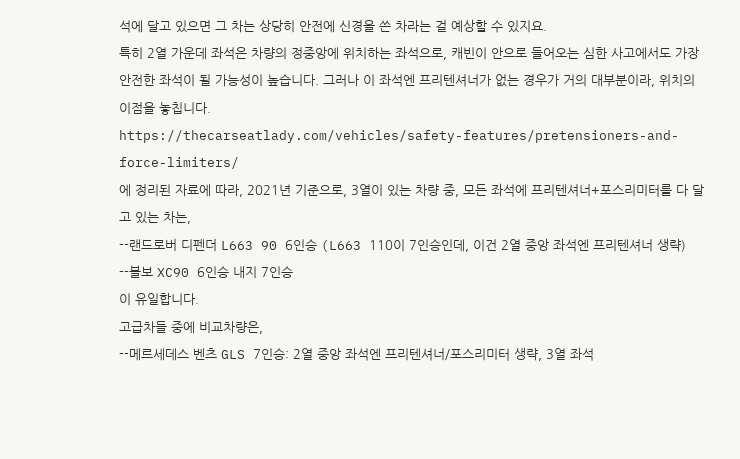석에 달고 있으면 그 차는 상당히 안전에 신경을 쓴 차라는 걸 예상할 수 있지요.
특히 2열 가운데 좌석은 차량의 정중앙에 위치하는 좌석으로, 캐빈이 안으로 들어오는 심한 사고에서도 가장 안전한 좌석이 될 가능성이 높습니다. 그러나 이 좌석엔 프리텐셔너가 없는 경우가 거의 대부분이라, 위치의 이점을 놓칩니다.
https://thecarseatlady.com/vehicles/safety-features/pretensioners-and-force-limiters/
에 정리된 자료에 따라, 2021년 기준으로, 3열이 있는 차량 중, 모든 좌석에 프리텐셔너+포스리미터를 다 달고 있는 차는,
--랜드로버 디펜더 L663 90 6인승 (L663 110이 7인승인데, 이건 2열 중앙 좌석엔 프리텐셔너 생략)
--볼보 XC90 6인승 내지 7인승
이 유일합니다.
고급차들 중에 비교차량은,
--메르세데스 벤츠 GLS 7인승: 2열 중앙 좌석엔 프리텐셔너/포스리미터 생략, 3열 좌석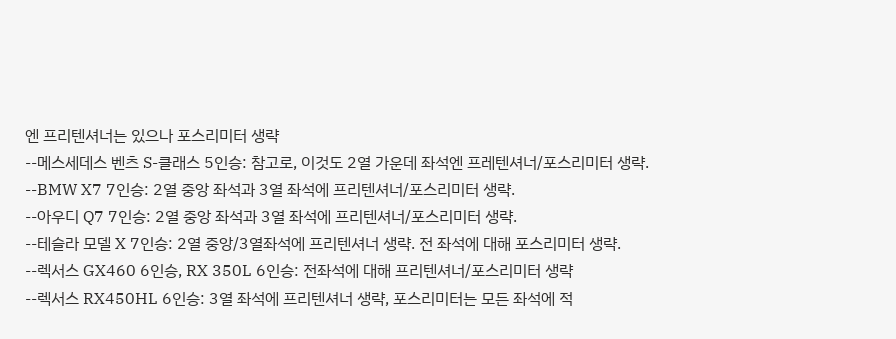엔 프리텐셔너는 있으나 포스리미터 생략
--메스세데스 벤츠 S-클래스 5인승: 참고로, 이것도 2열 가운데 좌석엔 프레텐셔너/포스리미터 생략.
--BMW X7 7인승: 2열 중앙 좌석과 3열 좌석에 프리텐셔너/포스리미터 생략.
--아우디 Q7 7인승: 2열 중앙 좌석과 3열 좌석에 프리텐셔너/포스리미터 생략.
--테슬라 모델 X 7인승: 2열 중앙/3열좌석에 프리텐셔너 생략. 전 좌석에 대해 포스리미터 생략.
--렉서스 GX460 6인승, RX 350L 6인승: 전좌석에 대해 프리텐셔너/포스리미터 생략
--렉서스 RX450HL 6인승: 3열 좌석에 프리텐셔너 생략, 포스리미터는 모든 좌석에 적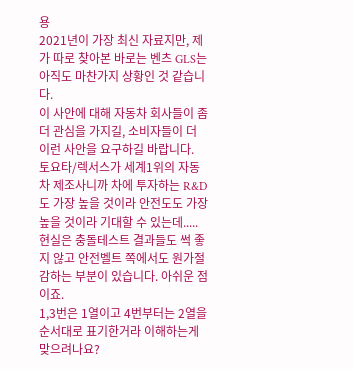용
2021년이 가장 최신 자료지만, 제가 따로 찾아본 바로는 벤츠 GLS는 아직도 마찬가지 상황인 것 같습니다.
이 사안에 대해 자동차 회사들이 좀더 관심을 가지길, 소비자들이 더 이런 사안을 요구하길 바랍니다.
토요타/렉서스가 세계1위의 자동차 제조사니까 차에 투자하는 R&D도 가장 높을 것이라 안전도도 가장 높을 것이라 기대할 수 있는데..... 현실은 충돌테스트 결과들도 썩 좋지 않고 안전벨트 쪽에서도 원가절감하는 부분이 있습니다. 아쉬운 점이죠.
1,3번은 1열이고 4번부터는 2열을 순서대로 표기한거라 이해하는게 맞으려나요?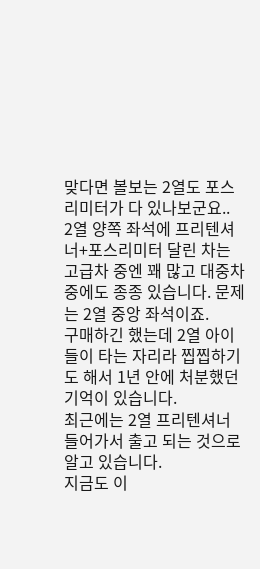맞다면 볼보는 2열도 포스리미터가 다 있나보군요..
2열 양쪽 좌석에 프리텐셔너+포스리미터 달린 차는 고급차 중엔 꽤 많고 대중차 중에도 종종 있습니다. 문제는 2열 중앙 좌석이죠.
구매하긴 했는데 2열 아이들이 타는 자리라 찝찝하기도 해서 1년 안에 처분했던 기억이 있습니다.
최근에는 2열 프리텐셔너 들어가서 출고 되는 것으로 알고 있습니다.
지금도 이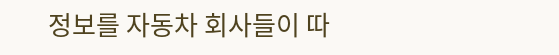정보를 자동차 회사들이 따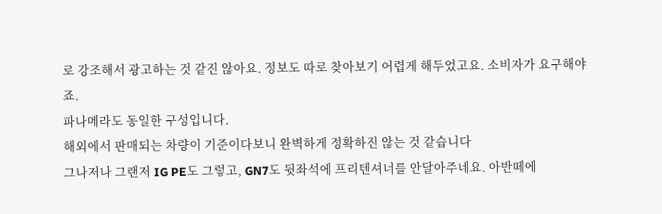로 강조해서 광고하는 것 같진 않아요. 정보도 따로 찾아보기 어렵게 해두었고요. 소비자가 요구해야죠.
파나메라도 동일한 구성입니다.
해외에서 판매되는 차량이 기준이다보니 완벽하게 정확하진 않는 것 같습니다
그나저나 그랜저 IG PE도 그렇고, GN7도 뒷좌석에 프리텐셔너를 안달아주네요. 아반떼에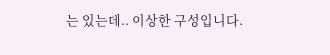는 있는데.. 이상한 구성입니다.